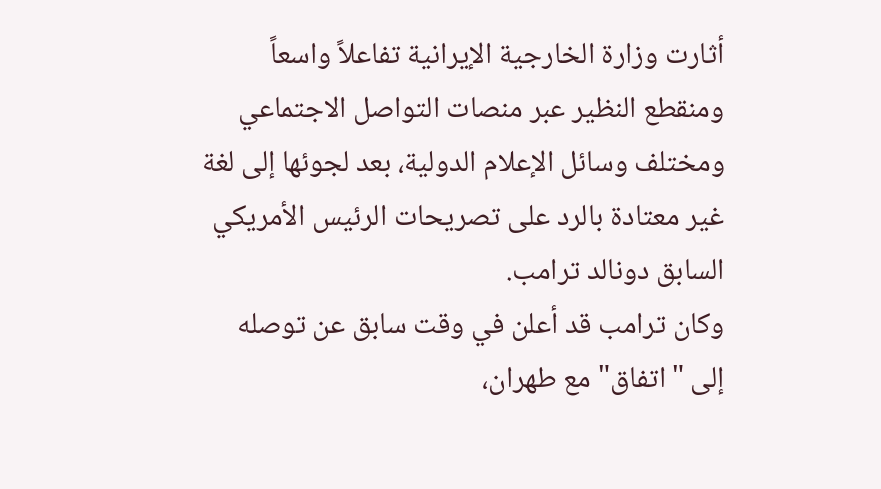أثارت وزارة الخارجية الإيرانية تفاعلاً واسعاً ومنقطع النظير عبر منصات التواصل الاجتماعي ومختلف وسائل الإعلام الدولية، بعد لجوئها إلى لغة غير معتادة بالرد على تصريحات الرئيس الأمريكي السابق دونالد ترامب.
وكان ترامب قد أعلن في وقت سابق عن توصله إلى "اتفاق" مع طهران،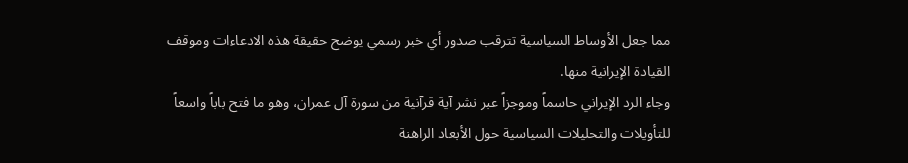مما جعل الأوساط السياسية تترقب صدور أي خبر رسمي يوضح حقيقة هذه الادعاءات وموقف القيادة الإيرانية منها.
وجاء الرد الإيراني حاسماً وموجزاً عبر نشر آية قرآنية من سورة آل عمران، وهو ما فتح باباً واسعاً للتأويلات والتحليلات السياسية حول الأبعاد الراهنة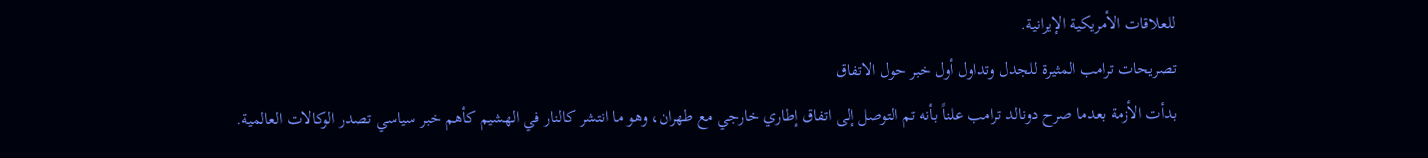للعلاقات الأمريكية الإيرانية.
تصريحات ترامب المثيرة للجدل وتداول أول خبر حول الاتفاق
بدأت الأزمة بعدما صرح دونالد ترامب علناً بأنه تم التوصل إلى اتفاق إطاري خارجي مع طهران، وهو ما انتشر كالنار في الهشيم كأهم خبر سياسي تصدر الوكالات العالمية.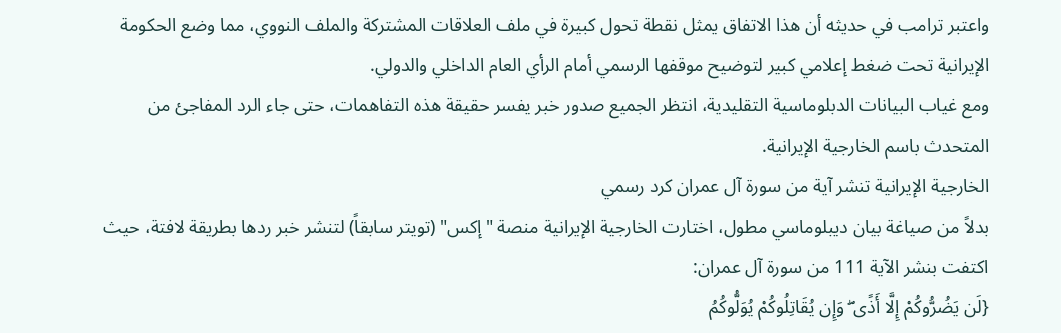واعتبر ترامب في حديثه أن هذا الاتفاق يمثل نقطة تحول كبيرة في ملف العلاقات المشتركة والملف النووي، مما وضع الحكومة الإيرانية تحت ضغط إعلامي كبير لتوضيح موقفها الرسمي أمام الرأي العام الداخلي والدولي.
ومع غياب البيانات الدبلوماسية التقليدية، انتظر الجميع صدور خبر يفسر حقيقة هذه التفاهمات، حتى جاء الرد المفاجئ من المتحدث باسم الخارجية الإيرانية.
الخارجية الإيرانية تنشر آية من سورة آل عمران كرد رسمي
بدلاً من صياغة بيان ديبلوماسي مطول، اختارت الخارجية الإيرانية منصة "إكس" (تويتر سابقاً) لتنشر خبر ردها بطريقة لافتة، حيث اكتفت بنشر الآية 111 من سورة آل عمران:
{لَن يَضُرُّوكُمْ إِلَّا أَذًى ۖ وَإِن يُقَاتِلُوكُمْ يُوَلُّوكُمُ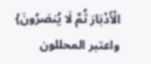الْأَدْبَارَ ثُمَّ لَا يُنصَرُونَ}
واعتبر المحللون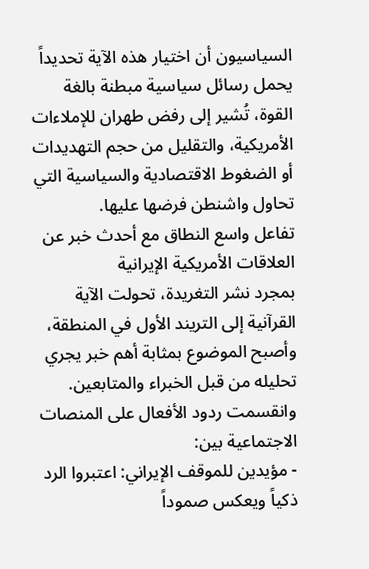السياسيون أن اختيار هذه الآية تحديداً يحمل رسائل سياسية مبطنة بالغة القوة، تُشير إلى رفض طهران للإملاءات الأمريكية، والتقليل من حجم التهديدات أو الضغوط الاقتصادية والسياسية التي تحاول واشنطن فرضها عليها.
تفاعل واسع النطاق مع أحدث خبر عن العلاقات الأمريكية الإيرانية
بمجرد نشر التغريدة، تحولت الآية القرآنية إلى التريند الأول في المنطقة، وأصبح الموضوع بمثابة أهم خبر يجري تحليله من قبل الخبراء والمتابعين.
وانقسمت ردود الأفعال على المنصات الاجتماعية بين:
- مؤيدين للموقف الإيراني: اعتبروا الرد ذكياً ويعكس صموداً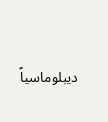ديبلوماسياً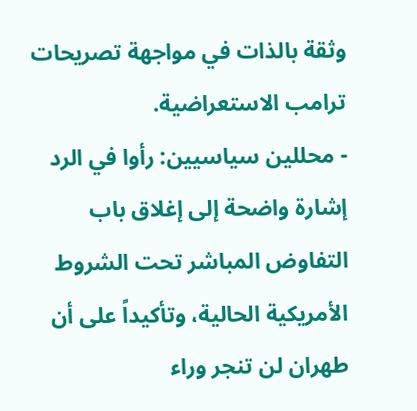وثقة بالذات في مواجهة تصريحات ترامب الاستعراضية.
- محللين سياسيين: رأوا في الرد إشارة واضحة إلى إغلاق باب التفاوض المباشر تحت الشروط الأمريكية الحالية، وتأكيداً على أن طهران لن تنجر وراء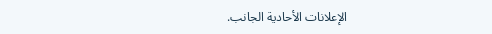الإعلانات الأحادية الجانب.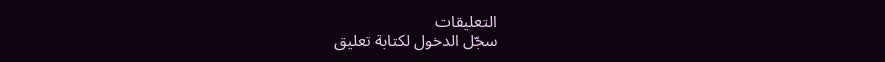التعليقات
سجّل الدخول لكتابة تعليق